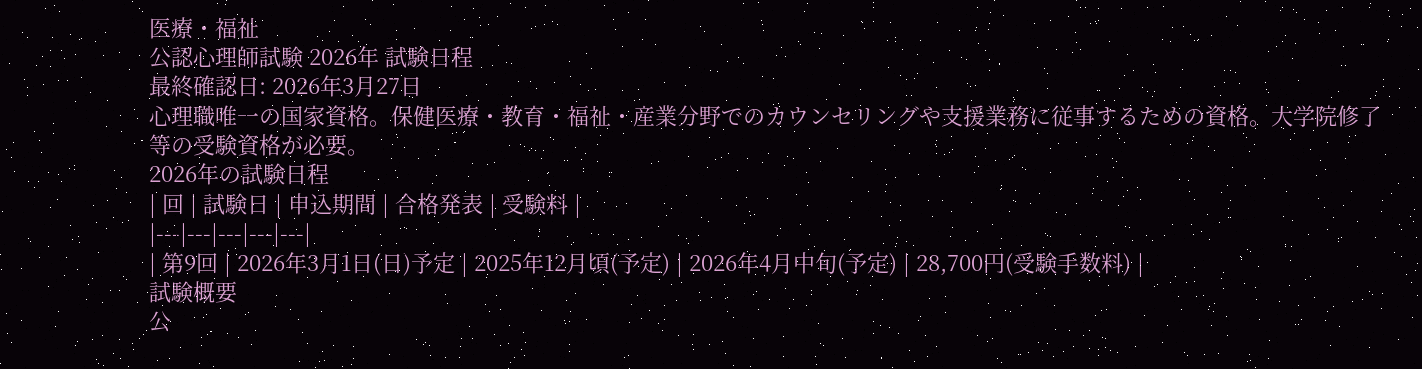医療・福祉
公認心理師試験 2026年 試験日程
最終確認日: 2026年3月27日
心理職唯一の国家資格。保健医療・教育・福祉・産業分野でのカウンセリングや支援業務に従事するための資格。大学院修了等の受験資格が必要。
2026年の試験日程
| 回 | 試験日 | 申込期間 | 合格発表 | 受験料 |
|---|---|---|---|---|
| 第9回 | 2026年3月1日(日)予定 | 2025年12月頃(予定) | 2026年4月中旬(予定) | 28,700円(受験手数料) |
試験概要
公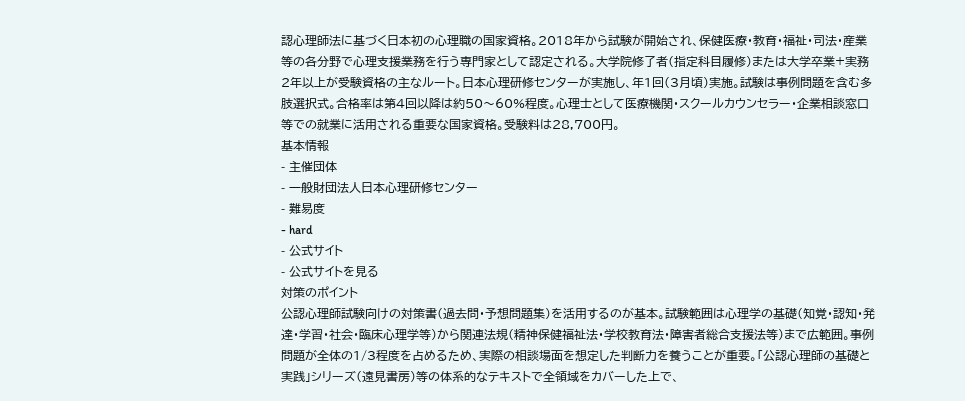認心理師法に基づく日本初の心理職の国家資格。2018年から試験が開始され、保健医療・教育・福祉・司法・産業等の各分野で心理支援業務を行う専門家として認定される。大学院修了者(指定科目履修)または大学卒業+実務2年以上が受験資格の主なルート。日本心理研修センターが実施し、年1回(3月頃)実施。試験は事例問題を含む多肢選択式。合格率は第4回以降は約50〜60%程度。心理士として医療機関・スクールカウンセラー・企業相談窓口等での就業に活用される重要な国家資格。受験料は28,700円。
基本情報
- 主催団体
- 一般財団法人日本心理研修センター
- 難易度
- hard
- 公式サイト
- 公式サイトを見る
対策のポイント
公認心理師試験向けの対策書(過去問・予想問題集)を活用するのが基本。試験範囲は心理学の基礎(知覚・認知・発達・学習・社会・臨床心理学等)から関連法規(精神保健福祉法・学校教育法・障害者総合支援法等)まで広範囲。事例問題が全体の1/3程度を占めるため、実際の相談場面を想定した判断力を養うことが重要。「公認心理師の基礎と実践」シリーズ(遠見書房)等の体系的なテキストで全領域をカバーした上で、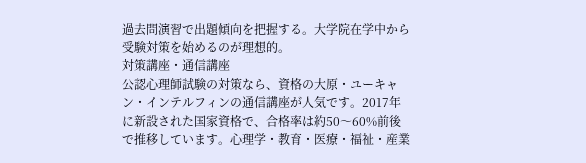過去問演習で出題傾向を把握する。大学院在学中から受験対策を始めるのが理想的。
対策講座・通信講座
公認心理師試験の対策なら、資格の大原・ユーキャン・インテルフィンの通信講座が人気です。2017年に新設された国家資格で、合格率は約50〜60%前後で推移しています。心理学・教育・医療・福祉・産業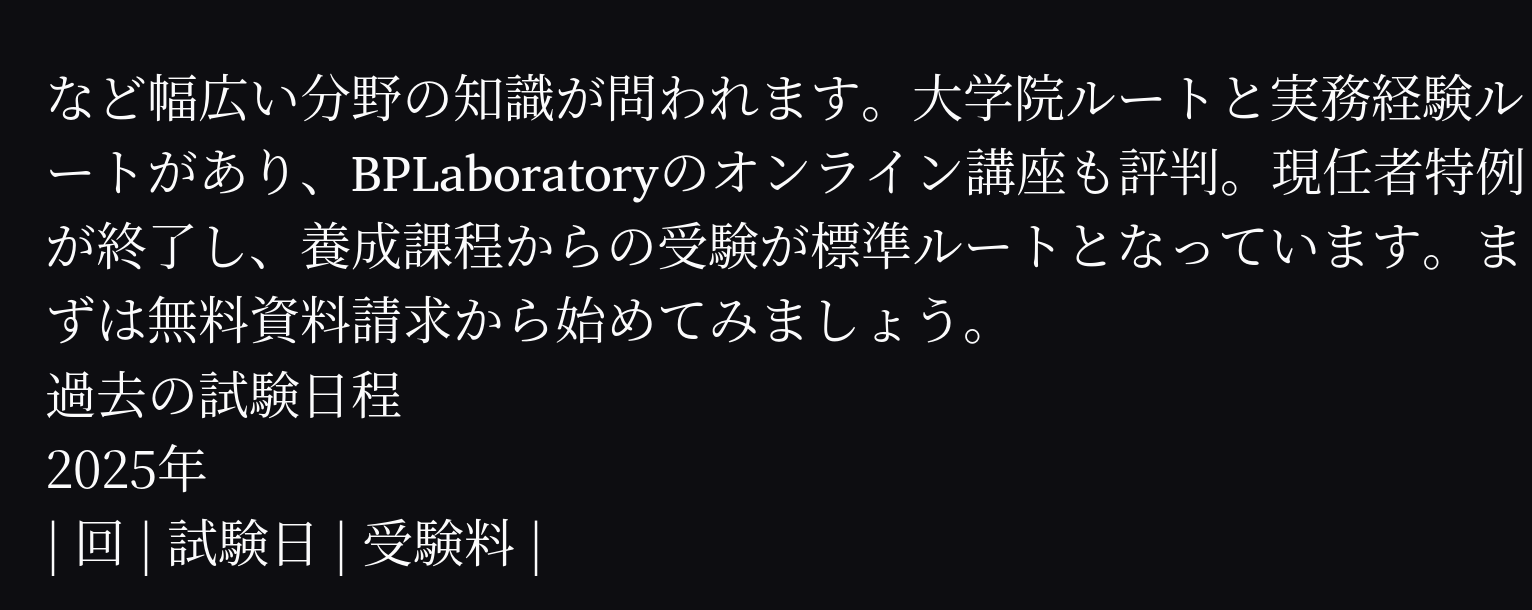など幅広い分野の知識が問われます。大学院ルートと実務経験ルートがあり、BPLaboratoryのオンライン講座も評判。現任者特例が終了し、養成課程からの受験が標準ルートとなっています。まずは無料資料請求から始めてみましょう。
過去の試験日程
2025年
| 回 | 試験日 | 受験料 |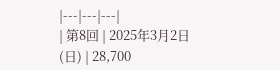|---|---|---|
| 第8回 | 2025年3月2日(日) | 28,700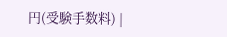円(受験手数料) |